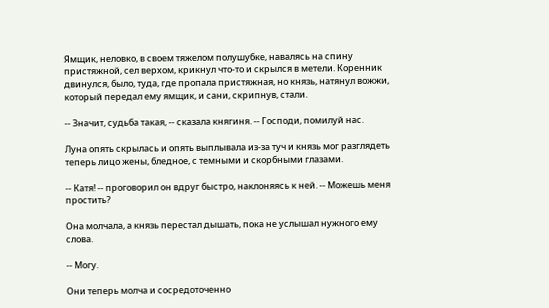Ямщик, неловко, в своем тяжелом полушубке, навалясь на спину пристяжной, сел верхом, крикнул что-то и скрылся в метели. Коренник двинулся, было, туда, где пропала пристяжная, но князь, натянул вожжи, который передал ему ямщик, и сани, скрипнув, стали.

-- Значит, судьба такая, -- сказала княгиня. -- Господи, помилуй нас.

Луна опять скрылась и опять выплывала из-за туч и князь мог разглядеть теперь лицо жены, бледное, с темными и скорбными глазами.

-- Катя! -- проговорил он вдруг быстро, наклоняясь к ней. -- Можешь меня простить?

Она молчала, а князь перестал дышать, пока не услышал нужного ему слова.

-- Могу.

Они теперь молча и сосредоточенно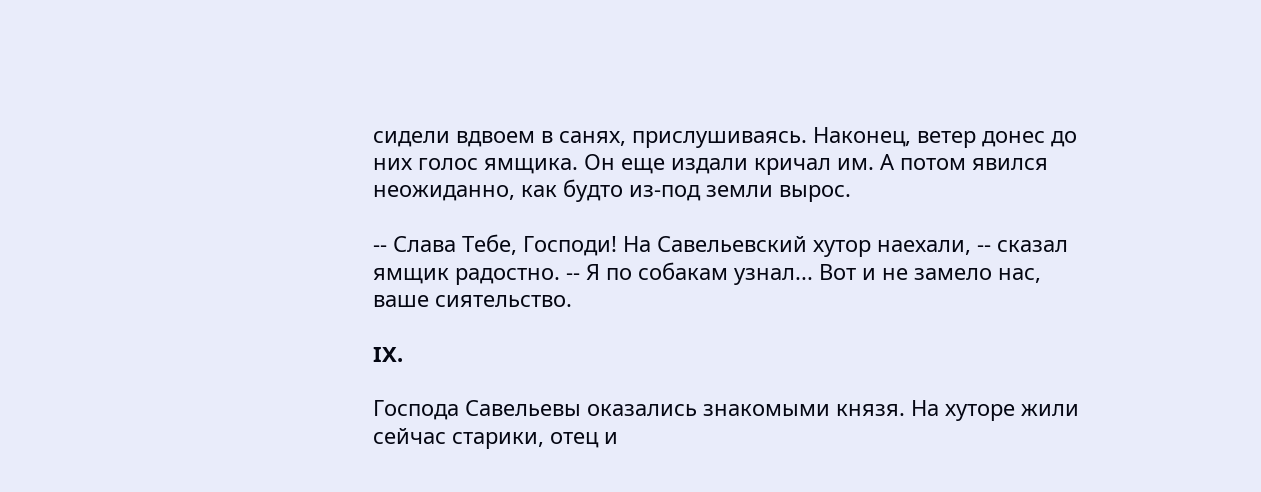сидели вдвоем в санях, прислушиваясь. Наконец, ветер донес до них голос ямщика. Он еще издали кричал им. А потом явился неожиданно, как будто из-под земли вырос.

-- Слава Тебе, Господи! На Савельевский хутор наехали, -- сказал ямщик радостно. -- Я по собакам узнал... Вот и не замело нас, ваше сиятельство.

IX.

Господа Савельевы оказались знакомыми князя. На хуторе жили сейчас старики, отец и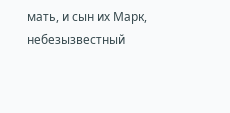мать, и сын их Марк, небезызвестный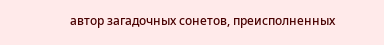автор загадочных сонетов, преисполненных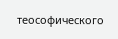теософического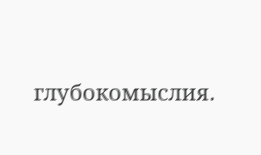глубокомыслия.